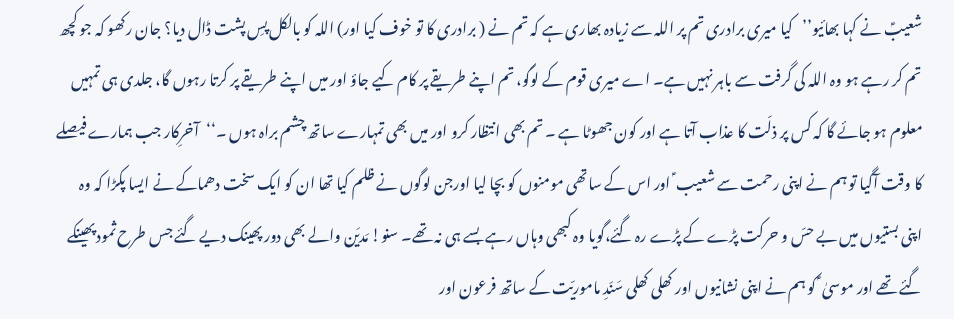شعیبؑ نے کہا بھائیو’’کیا میری برادری تم پر اللہ سے زیادہ بھاری ہے کہ تم نے ( برادری کا تو خوف کیا اور) اللہ کو بالکل پسِ پشت ڈال دیا؟ جان رکھو کہ جو کچھ تم کر رہے ہو وہ اللہ کی گرفت سے باہر نہیں ہے۔ اے میری قوم کے لوگو، تم اپنے طریقے پر کام کیے جاؤ اور میں اپنے طریقے پر کرتا رہوں گا، جلدی ہی تمہیں معلوم ہو جائے گا کہ کس پر ذلّت کا عذاب آتا ہے اور کون جھوٹا ہے ۔ تم بھی انتظار کرو اور میں بھی تمہارے ساتھ چشم براہ ہوں ۔‘‘آخرِکار جب ہمارے فیصلے کا وقت آگیا تو ہم نے اپنی رحمت سے شعیب ؑ اور اس کے ساتھی مومنوں کو بچا لیا اورجن لوگوں نے ظلم کیا تھا ان کو ایک سخت دھماکے نے ایسا پکڑا کہ وہ اپنی بستیوں میں بے حسّ و حرکت پڑے کے پڑے رہ گئے،گویا وہ کبھی وہاں رہے بسے ہی نہ تھے۔ سنو! مَدیَن والے بھی دور پھینک دیے گئے جس طرح ثمود پھینکے گئے تھے اور موسیٰ ؑ کو ہم نے اپنی نشانیوں اور کھلی کھلی سَنَدِ ماموریّت کے ساتھ فرعون اور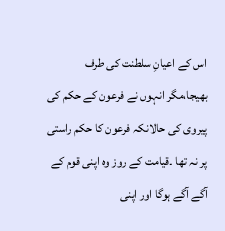اس کے اعیانِ سلطنت کی طرف بھیجا،مگر انہوں نے فرعون کے حکم کی پیروی کی حالانکہ فرعون کا حکم راستی پر نہ تھا ۔قیامت کے روز وہ اپنی قوم کے آگے آگے ہوگا اور اپنی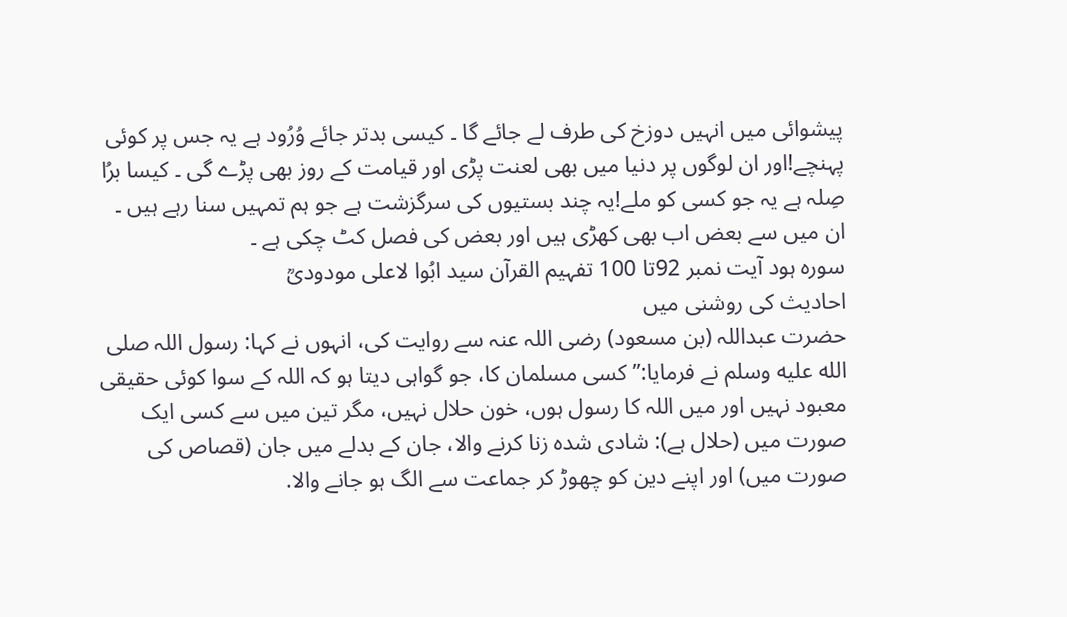پیشوائی میں انہیں دوزخ کی طرف لے جائے گا ۔ کیسی بدتر جائے وُرُود ہے یہ جس پر کوئی پہنچے!اور ان لوگوں پر دنیا میں بھی لعنت پڑی اور قیامت کے روز بھی پڑے گی ۔ کیسا برُا صِلہ ہے یہ جو کسی کو ملے!یہ چند بستیوں کی سرگزشت ہے جو ہم تمہیں سنا رہے ہیں ۔ ان میں سے بعض اب بھی کھڑی ہیں اور بعض کی فصل کٹ چکی ہے ۔
سورہ ہود آیت نمبر 92تا 100 تفہیم القرآن سید ابُوا لاعلی مودودیؒ
احادیث کی روشنی میں
حضرت عبداللہ (بن مسعود) رضی اللہ عنہ سے روایت کی، انہوں نے کہا: رسول اللہ صلى الله عليه وسلم نے فرمایا:’’کسی مسلمان کا، جو گواہی دیتا ہو کہ اللہ کے سوا کوئی حقیقی معبود نہیں اور میں اللہ کا رسول ہوں، خون حلال نہیں، مگر تین میں سے کسی ایک صورت میں (حلال ہے): شادی شدہ زنا کرنے والا، جان کے بدلے میں جان (قصاص کی صورت میں) اور اپنے دین کو چھوڑ کر جماعت سے الگ ہو جانے والا.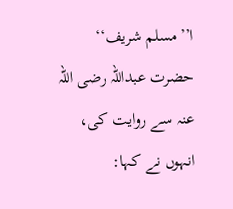ا’’مسلم شریف‘‘
حضرت عبداللہ رضی اللہ عنہ سے روایت کی، انہوں نے کہا: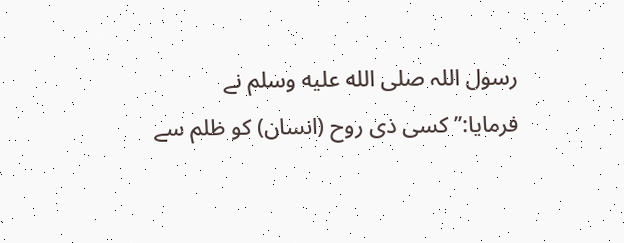رسول اللہ صلى الله عليه وسلم نے فرمایا:’’کسی ذی روح (انسان) کو ظلم سے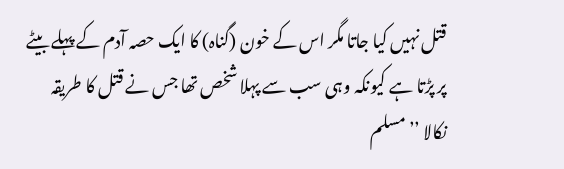قتل نہیں کیا جاتا مگر اس کے خون (گناہ) کا ایک حصہ آدم کے پہلے بیٹے پر پڑتا ہے کیونکہ وہی سب سے پہلا شخص تھا جس نے قتل کا طریقہ نکالا ’’ مسلم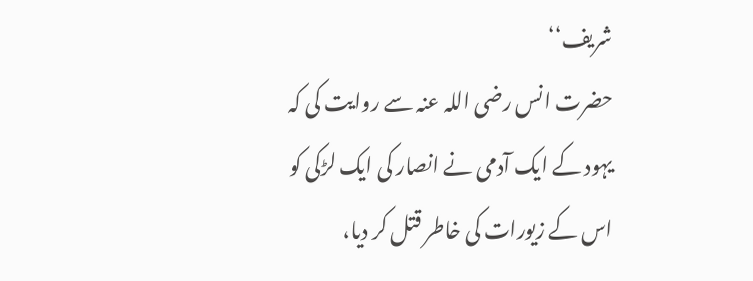شریف‘‘
حضرت انس رضی اللہ عنہ سے روایت کی کہ یہود کے ایک آدمی نے انصار کی ایک لڑکی کو اس کے زیورات کی خاطر قتل کر دیا،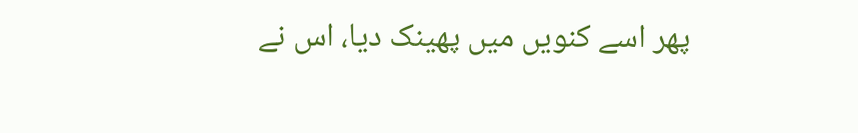پھر اسے کنویں میں پھینک دیا، اس نے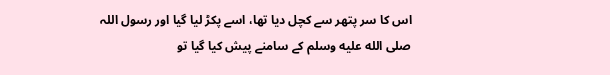اس کا سر پتھر سے کچل دیا تھا، اسے پکڑ لیا گیا اور رسول اللہ صلى الله عليه وسلم کے سامنے پیش کیا گیا تو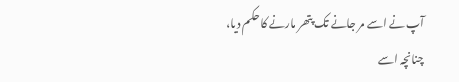آپ نے اسے مر جانے تک پتھر مارنے کا حکم دیا، چنانچہ اسے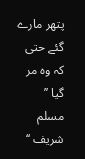پتھر مارے گئے حتی کہ وہ مر گیا ’’ مسلم شریف ‘‘